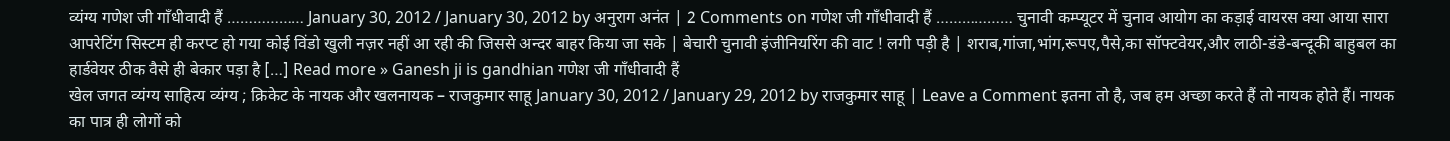व्यंग्य गणेश जी गाँधीवादी हैं ……………… January 30, 2012 / January 30, 2012 by अनुराग अनंत | 2 Comments on गणेश जी गाँधीवादी हैं ……………… चुनावी कम्प्यूटर में चुनाव आयोग का कड़ाई वायरस क्या आया सारा आपरेटिंग सिस्टम ही करप्ट हो गया कोई विंडो खुली नज़र नहीं आ रही की जिससे अन्दर बाहर किया जा सके | बेचारी चुनावी इंजीनियरिंग की वाट ! लगी पड़ी है | शराब,गांजा,भांग,रूपए,पैसे,का सॉफ्टवेयर,और लाठी-डंडे-बन्दूकी बाहुबल का हार्डवेयर ठीक वैसे ही बेकार पड़ा है […] Read more » Ganesh ji is gandhian गणेश जी गाँधीवादी हैं
खेल जगत व्यंग्य साहित्य व्यंग्य ; क्रिकेट के नायक और खलनायक – राजकुमार साहू January 30, 2012 / January 29, 2012 by राजकुमार साहू | Leave a Comment इतना तो है, जब हम अच्छा करते हैं तो नायक होते हैं। नायक का पात्र ही लोगों को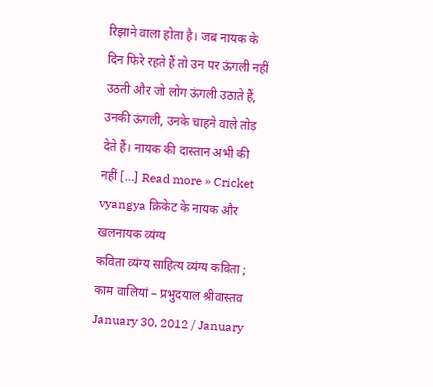रिझाने वाला होता है। जब नायक के दिन फिरे रहते हैं तो उन पर ऊंगली नहीं उठती और जो लोग ऊंगली उठाते हैं, उनकी ऊंगली, उनके चाहने वाले तोड़ देते हैं। नायक की दास्तान अभी की नहीं […] Read more » Cricket vyangya क्रिकेट के नायक और खलनायक व्यंग्य
कविता व्यंग्य साहित्य व्यंग्य कविता ; काम वालियां – प्रभुदयाल श्रीवास्तव January 30, 2012 / January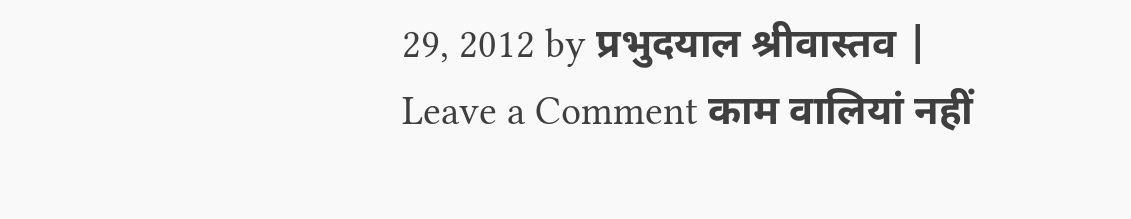29, 2012 by प्रभुदयाल श्रीवास्तव | Leave a Comment काम वालियां नहीं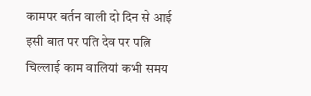कामपर बर्तन वाली दो दिन से आई इसी बात पर पति देव पर पत्नि चिल्लाई काम वालियां कभी समय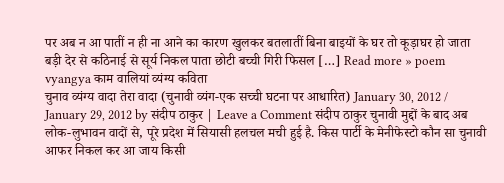पर अब न आ पातीं न ही ना आने का कारण खुलकर बतलातीं बिना बाइयों के घर तो कूड़ाघर हो जाता बड़ी देर से कठिनाई से सूर्य निकल पाता छोटी बच्ची गिरी फिसल […] Read more » poem vyangya काम वालियां व्यंग्य कविता
चुनाव व्यंग्य वादा तेरा वादा (चुनावी व्यंग-एक सच्ची घटना पर आधारित) January 30, 2012 / January 29, 2012 by संदीप ठाकुर | Leave a Comment संदीप ठाकुर चुनावी मुद्दों के बाद अब लोक-लुभावन वादों से, पूरे प्रदेश में सियासी हलचल मची हुई है. किस पार्टी के मेनीफेस्टो कौन सा चुनावी आफर निकल कर आ जाय किसी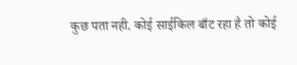कुछ पता नही. कोई साईकिल बाँट रहा है तो कोई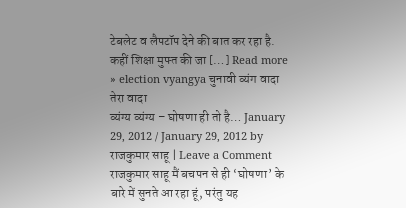टेबलेट व लैपटॉप देने की बात कर रहा है. कहीं शिक्षा मुफ्त की जा […] Read more » election vyangya चुनावी व्यंग वादा तेरा वादा
व्यंग्य व्यंग्य – घोषणा ही तो है… January 29, 2012 / January 29, 2012 by राजकुमार साहू | Leave a Comment राजकुमार साहू मैं बचपन से ही ‘घोषणा’ के बारे में सुनते आ रहा हूं, परंतु यह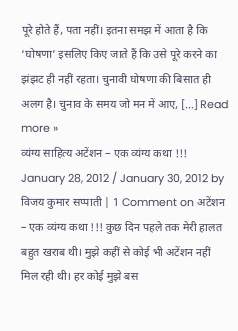पूरे होते हैं, पता नहीं। इतना समझ में आता है कि ‘घोषणा’ इसलिए किए जाते हैं कि उसे पूरे करने का झंझट ही नहीं रहता। चुनावी घोषणा की बिसात ही अलग है। चुनाव के समय जो मन में आए, […] Read more »
व्यंग्य साहित्य अटेंशन – एक व्यंग्य कथा !!! January 28, 2012 / January 30, 2012 by विजय कुमार सप्पाती | 1 Comment on अटेंशन – एक व्यंग्य कथा !!! कुछ दिन पहले तक मेरी हालत बहुत खराब थी। मुझे कहीं से कोई भी अटेंशन नहीं मिल रही थी। हर कोई मुझे बस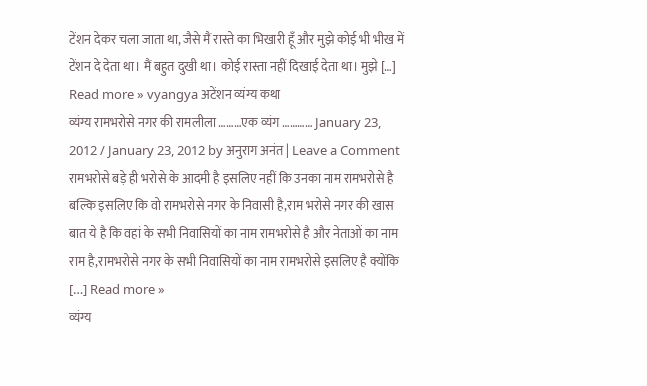टेंशन देकर चला जाता था, जैसे मैं रास्ते का भिखारी हूँ और मुझे कोई भी भीख में टेंशन दे देता था। मैं बहुत दुखी था। कोई रास्ता नहीं दिखाई देता था। मुझे […] Read more » vyangya अटेंशन व्यंग्य कथा
व्यंग्य रामभरोसे नगर की रामलीला ………एक व्यंग ………… January 23, 2012 / January 23, 2012 by अनुराग अनंत | Leave a Comment रामभरोसे बड़े ही भरोसे के आदमी है इसलिए नहीं कि उनका नाम रामभरोसे है बल्कि इसलिए कि वो रामभरोसे नगर के निवासी है,राम भरोसे नगर की खास बात ये है कि वहां के सभी निवासियों का नाम रामभरोसे है और नेताओं का नाम राम है,रामभरोसे नगर के सभी निवासियों का नाम रामभरोसे इसलिए है क्योंकि […] Read more »
व्यंग्य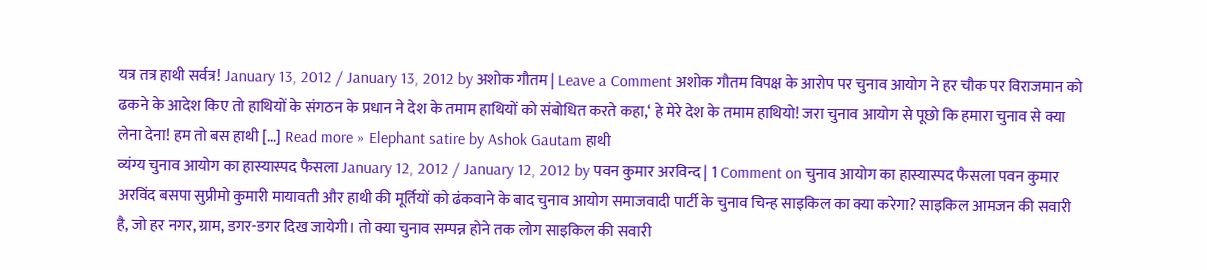यत्र तत्र हाथी सर्वत्र! January 13, 2012 / January 13, 2012 by अशोक गौतम | Leave a Comment अशोक गौतम विपक्ष के आरोप पर चुनाव आयोग ने हर चौक पर विराजमान को ढकने के आदेश किए तो हाथियों के संगठन के प्रधान ने देश के तमाम हाथियों को संबोधित करते कहा,‘ हे मेरे देश के तमाम हाथियो! जरा चुनाव आयोग से पूछो कि हमारा चुनाव से क्या लेना देना! हम तो बस हाथी […] Read more » Elephant satire by Ashok Gautam हाथी
व्यंग्य चुनाव आयोग का हास्यास्पद फैसला January 12, 2012 / January 12, 2012 by पवन कुमार अरविन्द | 1 Comment on चुनाव आयोग का हास्यास्पद फैसला पवन कुमार अरविंद बसपा सुप्रीमो कुमारी मायावती और हाथी की मूर्तियों को ढंकवाने के बाद चुनाव आयोग समाजवादी पार्टी के चुनाव चिन्ह साइकिल का क्या करेगा? साइकिल आमजन की सवारी है, जो हर नगर, ग्राम, डगर-डगर दिख जायेगी। तो क्या चुनाव सम्पन्न होने तक लोग साइकिल की सवारी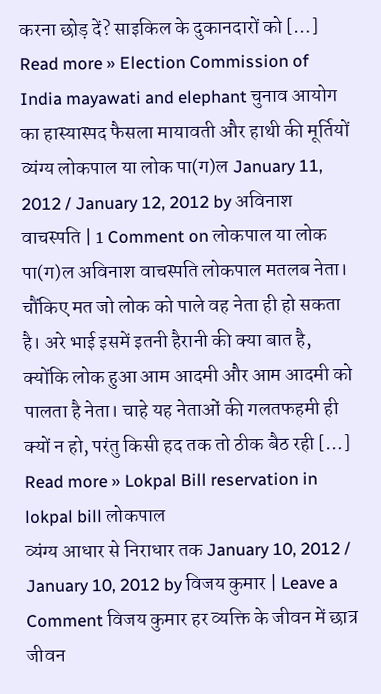करना छोड़ दें? साइकिल के दुकानदारों को […] Read more » Election Commission of India mayawati and elephant चुनाव आयोग का हास्यास्पद फैसला मायावती और हाथी की मूर्तियों
व्यंग्य लोकपाल या लोक पा(ग)ल January 11, 2012 / January 12, 2012 by अविनाश वाचस्पति | 1 Comment on लोकपाल या लोक पा(ग)ल अविनाश वाचस्पति लोकपाल मतलब नेता। चौंकिए मत जो लोक को पाले वह नेता ही हो सकता है। अरे भाई इसमें इतनी हैरानी की क्या बात है, क्योंकि लोक हुआ आम आदमी और आम आदमी को पालता है नेता। चाहे यह नेताओं की गलतफहमी ही क्यों न हो, परंतु किसी हद तक तो ठीक बैठ रही […] Read more » Lokpal Bill reservation in lokpal bill लोकपाल
व्यंग्य आधार से निराधार तक January 10, 2012 / January 10, 2012 by विजय कुमार | Leave a Comment विजय कुमार हर व्यक्ति के जीवन में छात्र जीवन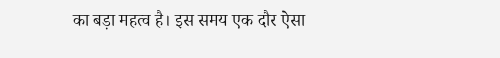का बड़ा महत्व है। इस समय एक दौर ऐसा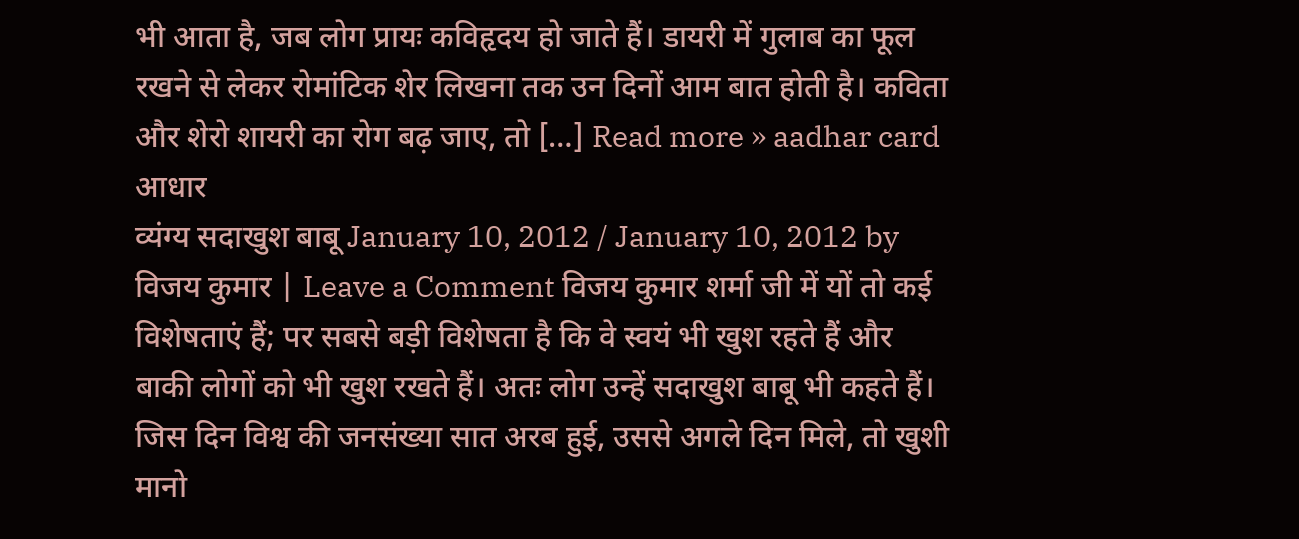भी आता है, जब लोग प्रायः कविहृदय हो जाते हैं। डायरी में गुलाब का फूल रखने से लेकर रोमांटिक शेर लिखना तक उन दिनों आम बात होती है। कविता और शेरो शायरी का रोग बढ़ जाए, तो […] Read more » aadhar card आधार
व्यंग्य सदाखुश बाबू January 10, 2012 / January 10, 2012 by विजय कुमार | Leave a Comment विजय कुमार शर्मा जी में यों तो कई विशेषताएं हैं; पर सबसे बड़ी विशेषता है कि वे स्वयं भी खुश रहते हैं और बाकी लोगों को भी खुश रखते हैं। अतः लोग उन्हें सदाखुश बाबू भी कहते हैं। जिस दिन विश्व की जनसंख्या सात अरब हुई, उससे अगले दिन मिले, तो खुशी मानो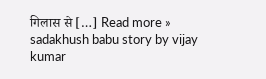गिलास से […] Read more » sadakhush babu story by vijay kumar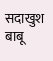सदाखुश बाबू